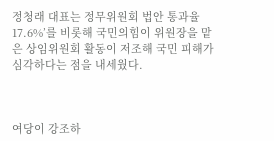정청래 대표는 정무위원회 법안 통과율 17.6%’를 비롯해 국민의힘이 위원장을 맡은 상임위원회 활동이 저조해 국민 피해가 심각하다는 점을 내세웠다.



여당이 강조하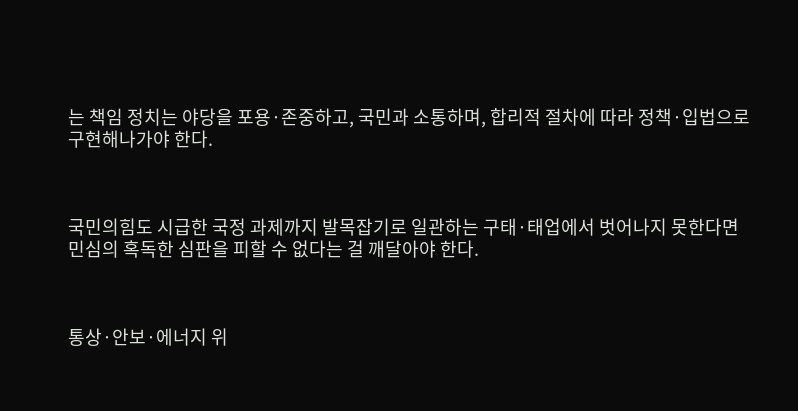는 책임 정치는 야당을 포용·존중하고, 국민과 소통하며, 합리적 절차에 따라 정책·입법으로 구현해나가야 한다.



국민의힘도 시급한 국정 과제까지 발목잡기로 일관하는 구태·태업에서 벗어나지 못한다면 민심의 혹독한 심판을 피할 수 없다는 걸 깨달아야 한다.



통상·안보·에너지 위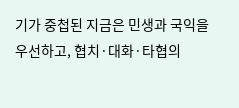기가 중첩된 지금은 민생과 국익을 우선하고, 협치·대화·타협의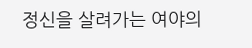정신을 살려가는 여야의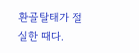환골탈태가 절실한 때다.